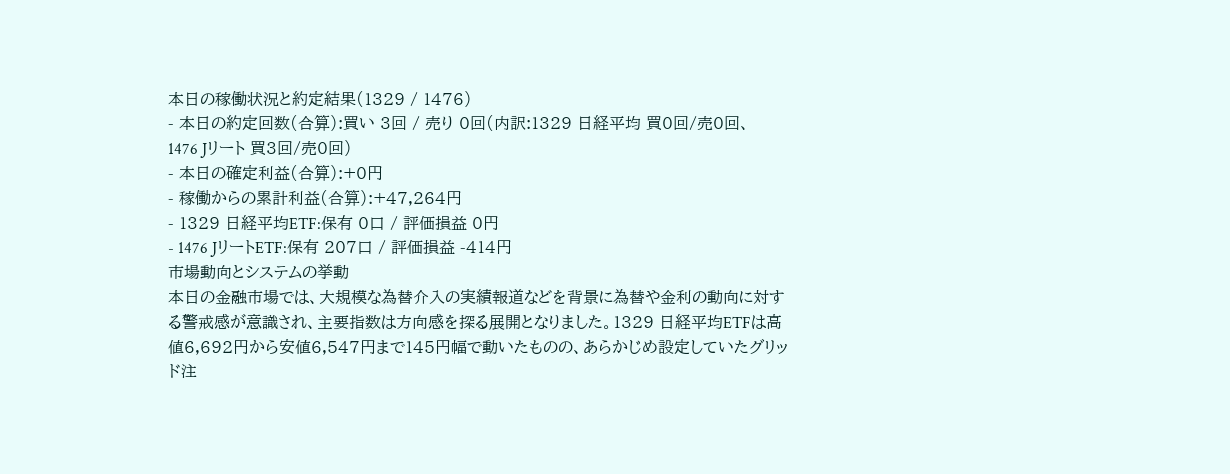本日の稼働状況と約定結果(1329 / 1476)
- 本日の約定回数(合算):買い 3回 / 売り 0回(内訳:1329 日経平均 買0回/売0回、1476 Jリート 買3回/売0回)
- 本日の確定利益(合算):+0円
- 稼働からの累計利益(合算):+47,264円
- 1329 日経平均ETF:保有 0口 / 評価損益 0円
- 1476 JリートETF:保有 207口 / 評価損益 -414円
市場動向とシステムの挙動
本日の金融市場では、大規模な為替介入の実績報道などを背景に為替や金利の動向に対する警戒感が意識され、主要指数は方向感を探る展開となりました。1329 日経平均ETFは高値6,692円から安値6,547円まで145円幅で動いたものの、あらかじめ設定していたグリッド注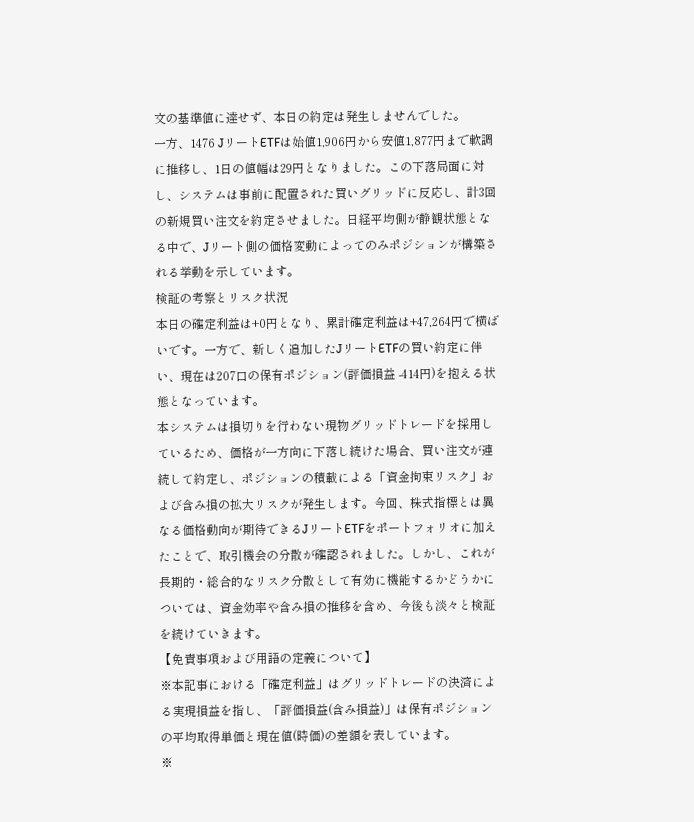文の基準値に達せず、本日の約定は発生しませんでした。
一方、1476 JリートETFは始値1,906円から安値1,877円まで軟調に推移し、1日の値幅は29円となりました。この下落局面に対し、システムは事前に配置された買いグリッドに反応し、計3回の新規買い注文を約定させました。日経平均側が静観状態となる中で、Jリート側の価格変動によってのみポジションが構築される挙動を示しています。
検証の考察とリスク状況
本日の確定利益は+0円となり、累計確定利益は+47,264円で横ばいです。一方で、新しく追加したJリートETFの買い約定に伴い、現在は207口の保有ポジション(評価損益 -414円)を抱える状態となっています。
本システムは損切りを行わない現物グリッドトレードを採用しているため、価格が一方向に下落し続けた場合、買い注文が連続して約定し、ポジションの積載による「資金拘束リスク」および含み損の拡大リスクが発生します。今回、株式指標とは異なる価格動向が期待できるJリートETFをポートフォリオに加えたことで、取引機会の分散が確認されました。しかし、これが長期的・総合的なリスク分散として有効に機能するかどうかについては、資金効率や含み損の推移を含め、今後も淡々と検証を続けていきます。
【免責事項および用語の定義について】
※本記事における「確定利益」はグリッドトレードの決済による実現損益を指し、「評価損益(含み損益)」は保有ポジションの平均取得単価と現在値(時価)の差額を表しています。
※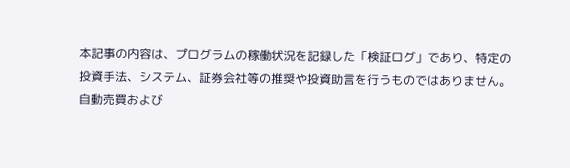本記事の内容は、プログラムの稼働状況を記録した「検証ログ」であり、特定の投資手法、システム、証券会社等の推奨や投資助言を行うものではありません。
自動売買および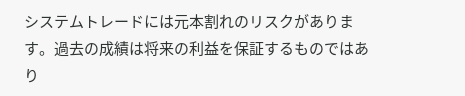システムトレードには元本割れのリスクがあります。過去の成績は将来の利益を保証するものではあり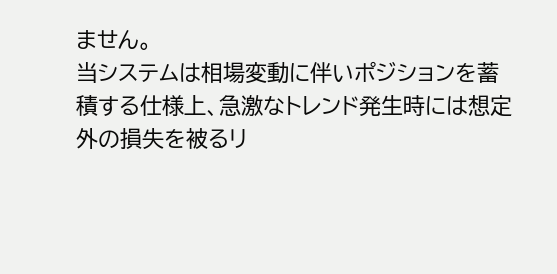ません。
当システムは相場変動に伴いポジションを蓄積する仕様上、急激なトレンド発生時には想定外の損失を被るリ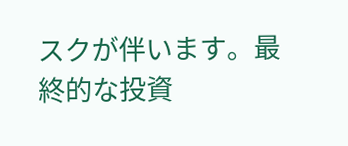スクが伴います。最終的な投資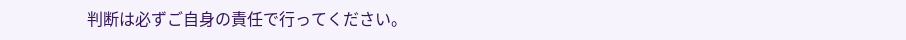判断は必ずご自身の責任で行ってください。